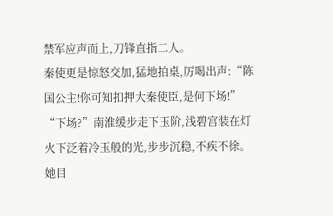禁军应声而上,刀锋直指二人。
秦使更是惊怒交加,猛地拍桌,厉喝出声:“陈国公主!你可知扣押大秦使臣,是何下场!”
“下场?”南淮缓步走下玉阶,浅碧宫装在灯火下泛着冷玉般的光,步步沉稳,不疾不徐。
她目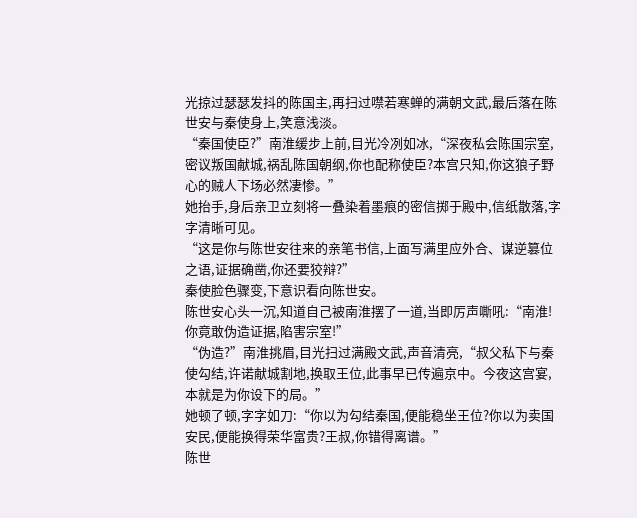光掠过瑟瑟发抖的陈国主,再扫过噤若寒蝉的满朝文武,最后落在陈世安与秦使身上,笑意浅淡。
“秦国使臣?”南淮缓步上前,目光冷冽如冰,“深夜私会陈国宗室,密议叛国献城,祸乱陈国朝纲,你也配称使臣?本宫只知,你这狼子野心的贼人下场必然凄惨。”
她抬手,身后亲卫立刻将一叠染着墨痕的密信掷于殿中,信纸散落,字字清晰可见。
“这是你与陈世安往来的亲笔书信,上面写满里应外合、谋逆篡位之语,证据确凿,你还要狡辩?”
秦使脸色骤变,下意识看向陈世安。
陈世安心头一沉,知道自己被南淮摆了一道,当即厉声嘶吼:“南淮!你竟敢伪造证据,陷害宗室!”
“伪造?”南淮挑眉,目光扫过满殿文武,声音清亮,“叔父私下与秦使勾结,许诺献城割地,换取王位,此事早已传遍京中。今夜这宫宴,本就是为你设下的局。”
她顿了顿,字字如刀:“你以为勾结秦国,便能稳坐王位?你以为卖国安民,便能换得荣华富贵?王叔,你错得离谱。”
陈世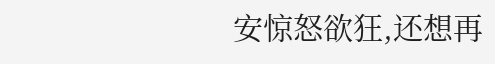安惊怒欲狂,还想再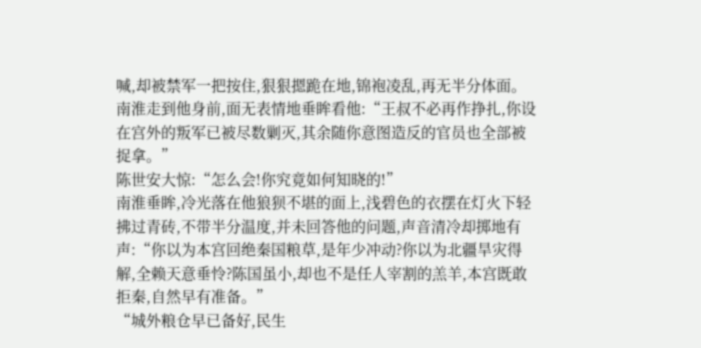喊,却被禁军一把按住,狠狠摁跪在地,锦袍凌乱,再无半分体面。
南淮走到他身前,面无表情地垂眸看他:“王叔不必再作挣扎,你设在宫外的叛军已被尽数剿灭,其余随你意图造反的官员也全部被捉拿。”
陈世安大惊:“怎么会!你究竟如何知晓的!”
南淮垂眸,冷光落在他狼狈不堪的面上,浅碧色的衣摆在灯火下轻拂过青砖,不带半分温度,并未回答他的问题,声音清冷却掷地有声:“你以为本宫回绝秦国粮草,是年少冲动?你以为北疆旱灾得解,全赖天意垂怜?陈国虽小,却也不是任人宰割的羔羊,本宫既敢拒秦,自然早有准备。”
“城外粮仓早已备好,民生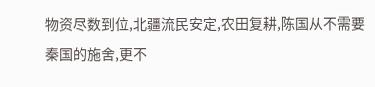物资尽数到位,北疆流民安定,农田复耕,陈国从不需要秦国的施舍,更不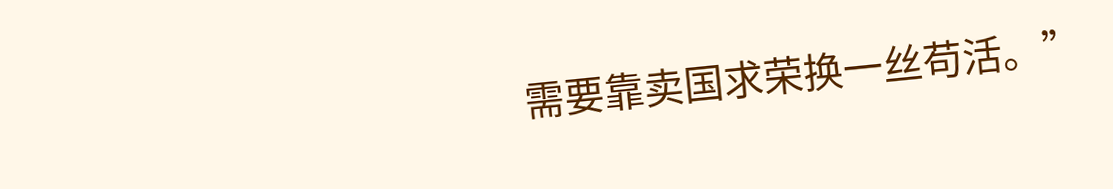需要靠卖国求荣换一丝苟活。”